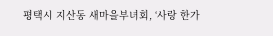평택시 지산동 새마을부녀회, ‘사랑 한가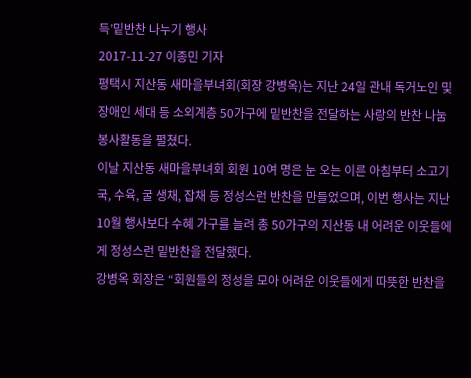득’밑반찬 나누기 행사
2017-11-27 이종민 기자
평택시 지산동 새마을부녀회(회장 강병옥)는 지난 24일 관내 독거노인 및 장애인 세대 등 소외계층 50가구에 밑반찬을 전달하는 사랑의 반찬 나눔 봉사활동을 펼쳤다.
이날 지산동 새마을부녀회 회원 10여 명은 눈 오는 이른 아침부터 소고기국, 수육, 굴 생채, 잡채 등 정성스런 반찬을 만들었으며, 이번 행사는 지난 10월 행사보다 수혜 가구를 늘려 총 50가구의 지산동 내 어려운 이웃들에게 정성스런 밑반찬을 전달했다.
강병옥 회장은 “회원들의 정성을 모아 어려운 이웃들에게 따뜻한 반찬을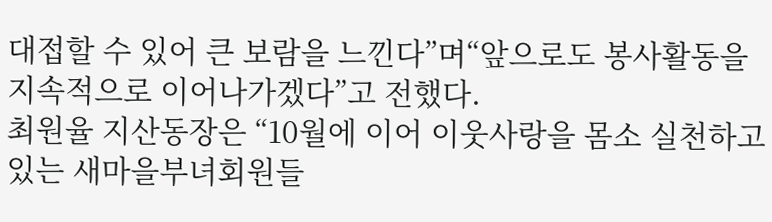대접할 수 있어 큰 보람을 느낀다”며“앞으로도 봉사활동을 지속적으로 이어나가겠다”고 전했다.
최원율 지산동장은 “10월에 이어 이웃사랑을 몸소 실천하고 있는 새마을부녀회원들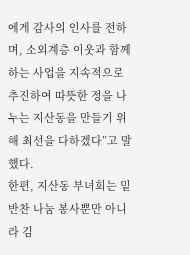에게 감사의 인사를 전하며, 소외계층 이웃과 함께하는 사업을 지속적으로 추진하여 따뜻한 정을 나누는 지산동을 만들기 위해 최선을 다하겠다”고 말했다.
한편, 지산동 부녀회는 밑반찬 나눔 봉사뿐만 아니라 김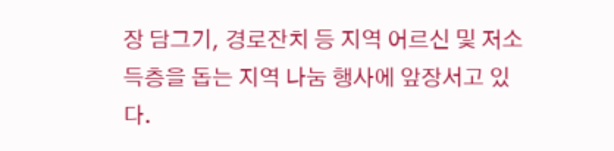장 담그기, 경로잔치 등 지역 어르신 및 저소득층을 돕는 지역 나눔 행사에 앞장서고 있다.